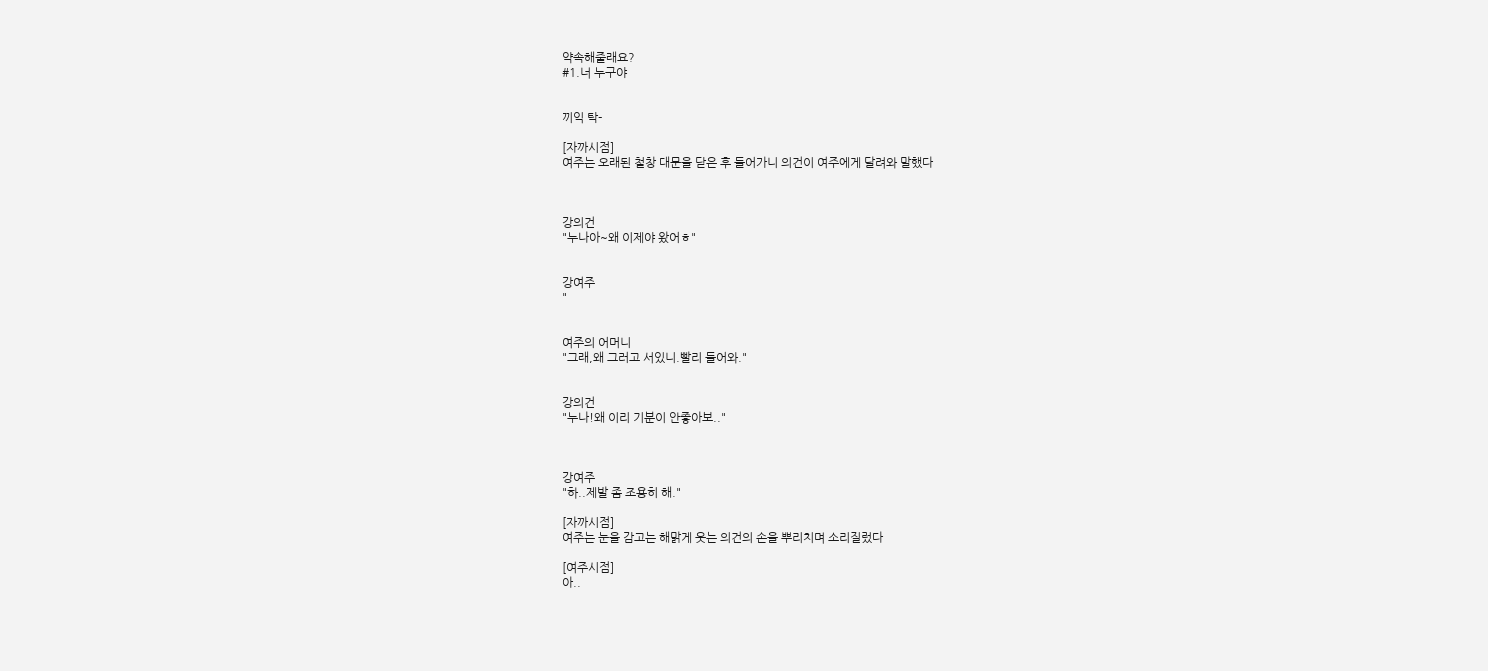약속해줄래요?
#1.너 누구야


끼익 탁-

[자까시점]
여주는 오래된 철창 대문을 닫은 후 들어가니 의건이 여주에게 달려와 말했다



강의건
"누나아~왜 이제야 왔어ㅎ"


강여주
"


여주의 어머니
"그래,왜 그러고 서있니.빨리 들어와."


강의건
"누나!왜 이리 기분이 안좋아보.."



강여주
"하..제발 좀 조용히 해."

[자까시점]
여주는 눈을 감고는 해맑게 웃는 의건의 손을 뿌리치며 소리질렀다

[여주시점]
아..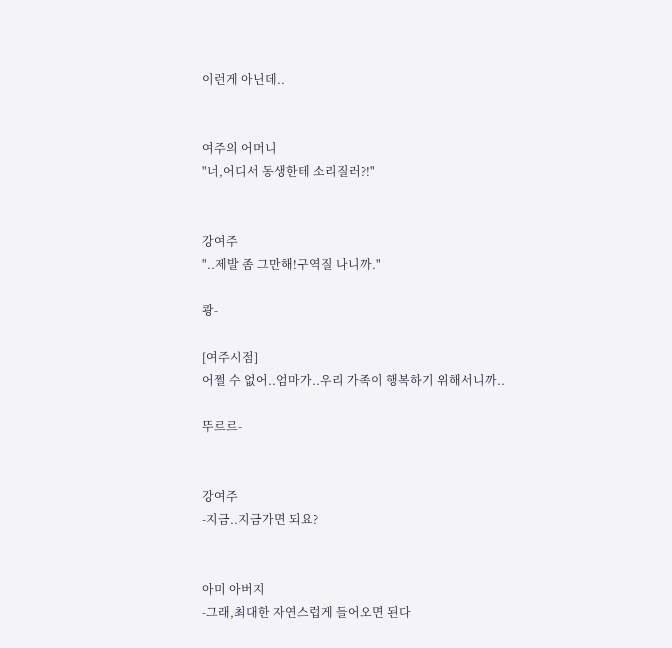이런게 아닌데..


여주의 어머니
"너,어디서 동생한테 소리질러?!"


강여주
"..제발 좀 그만해!구역질 나니까."

쾅-

[여주시점]
어쩔 수 없어..엄마가..우리 가족이 행복하기 위해서니까..

뚜르르-


강여주
-지금..지금가면 되요?


아미 아버지
-그래,최대한 자연스럽게 들어오면 된다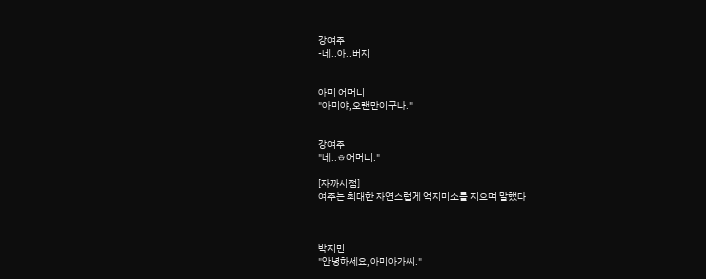강여주
-네..아..버지


아미 어머니
"아미야,오랜만이구나."


강여주
"네..ㅎ어머니."

[자까시점]
여주는 최대한 자연스럽게 억지미소를 지으며 말했다



박지민
"안녕하세요,아미아가씨."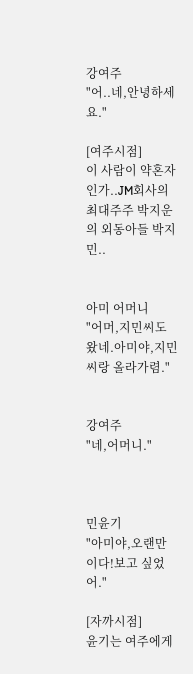강여주
"어..네,안녕하세요."

[여주시점]
이 사람이 약혼자인가..JM회사의 최대주주 박지운의 외동아들 박지민..


아미 어머니
"어머,지민씨도 왔네.아미야,지민씨랑 올라가렴."


강여주
"네,어머니."



민윤기
"아미야,오랜만이다!보고 싶었어."

[자까시점]
윤기는 여주에게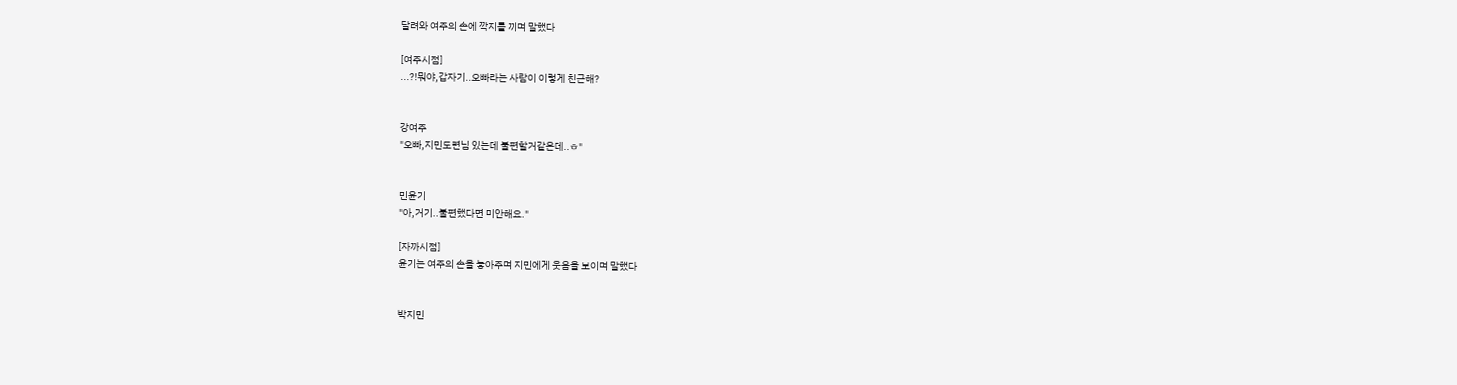달려와 여주의 손에 깍지를 끼며 말했다

[여주시점]
...?!뭐야,갑자기..오빠라는 사람이 이렇게 친근해?


강여주
"오빠,지민도련님 있는데 불편할거같은데..ㅎ"


민윤기
"아,거기..불편했다면 미안해요."

[자까시점]
윤기는 여주의 손을 놓아주며 지민에게 웃음을 보이며 말했다


박지민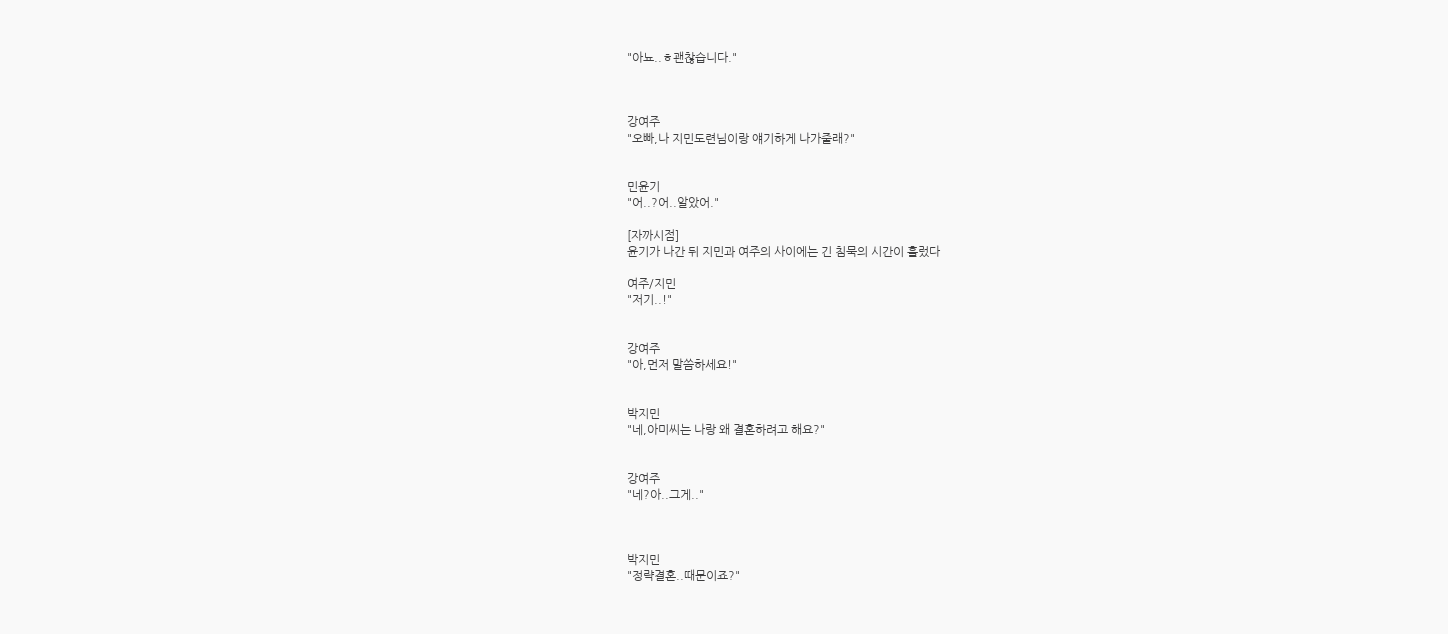"아뇨..ㅎ괜찮습니다."



강여주
"오빠,나 지민도련님이랑 얘기하게 나가줄래?"


민윤기
"어..?어..알았어."

[자까시점]
윤기가 나간 뒤 지민과 여주의 사이에는 긴 침묵의 시간이 흘렀다

여주/지민
"저기..!"


강여주
"아,먼저 말씀하세요!"


박지민
"네,아미씨는 나랑 왜 결혼하려고 해요?"


강여주
"네?아..그게.."



박지민
"정략결혼..때문이죠?"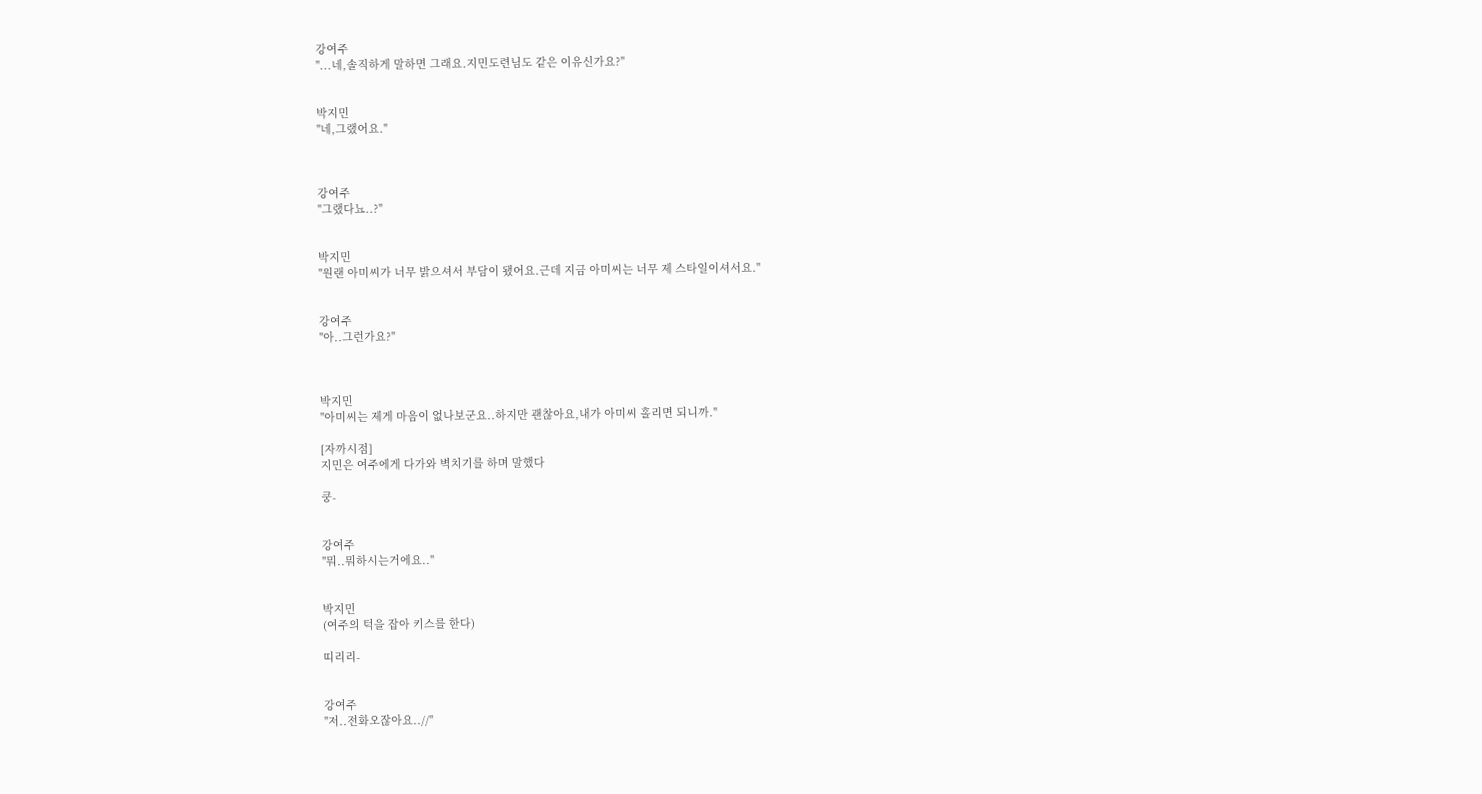강여주
"...네,솔직하게 말하면 그래요.지민도련님도 같은 이유신가요?"


박지민
"네,그랬어요."



강여주
"그랬다뇨..?"


박지민
"원랜 아미씨가 너무 밝으셔서 부담이 됐어요.근데 지금 아미씨는 너무 제 스타일이셔서요."


강여주
"아..그런가요?"



박지민
"아미씨는 제게 마음이 없나보군요..하지만 괜찮아요,내가 아미씨 홀리면 되니까."

[자까시점]
지민은 여주에게 다가와 벽치기를 하며 말했다

쿵-


강여주
"뭐..뭐하시는거에요.."


박지민
(여주의 턱을 잡아 키스를 한다)

띠리리-


강여주
"저..전화오잖아요..//"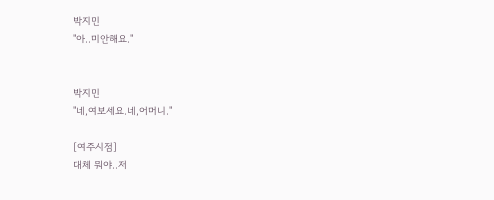박지민
"아..미안해요."


박지민
"네,여보세요.네,어머니."

[여주시점]
대체 뭐야..저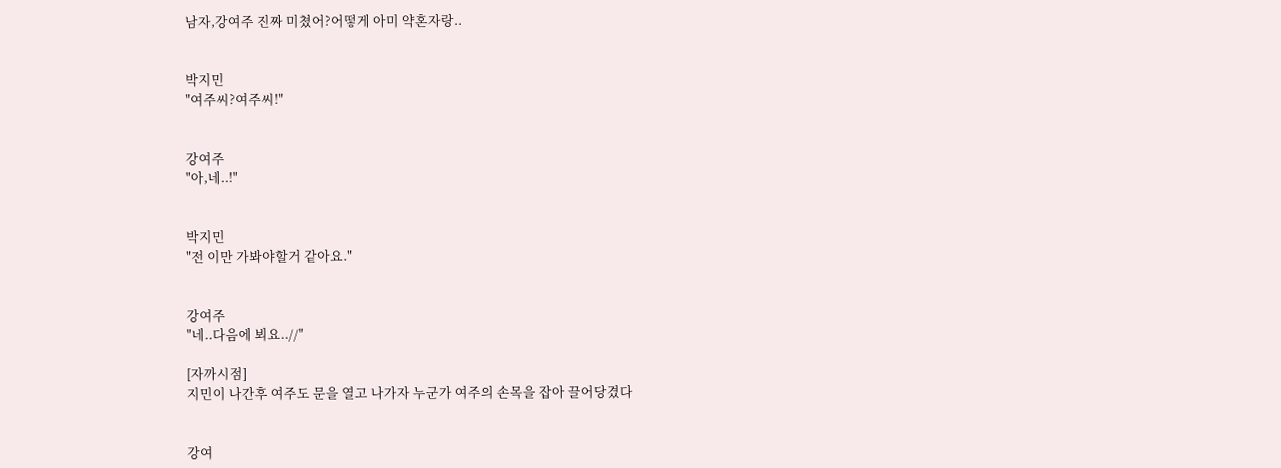남자,강여주 진짜 미쳤어?어떻게 아미 약혼자랑..


박지민
"여주씨?여주씨!"


강여주
"아,네..!"


박지민
"전 이만 가봐야할거 같아요."


강여주
"네..다음에 뵈요..//"

[자까시점]
지민이 나간후 여주도 문을 열고 나가자 누군가 여주의 손목을 잡아 끌어당겼다


강여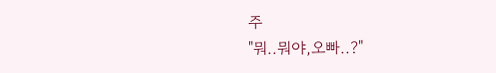주
"뭐..뭐야,오빠..?"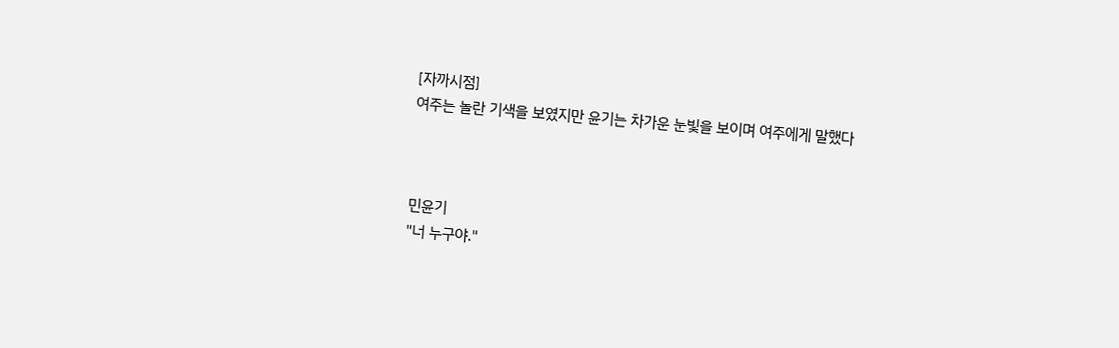[자까시점]
여주는 놀란 기색을 보였지만 윤기는 차가운 눈빛을 보이며 여주에게 말했다



민윤기
"너 누구야."